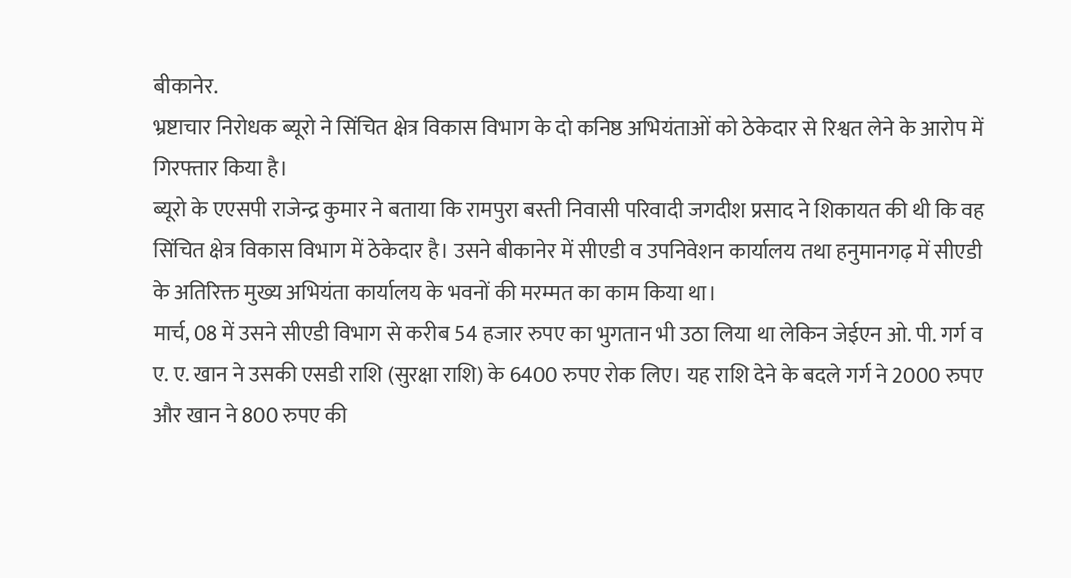बीकानेर.
भ्रष्टाचार निरोधक ब्यूरो ने सिंचित क्षेत्र विकास विभाग के दो कनिष्ठ अभियंताओं को ठेकेदार से रिश्वत लेने के आरोप में गिरफ्तार किया है।
ब्यूरो के एएसपी राजेन्द्र कुमार ने बताया कि रामपुरा बस्ती निवासी परिवादी जगदीश प्रसाद ने शिकायत की थी कि वह सिंचित क्षेत्र विकास विभाग में ठेकेदार है। उसने बीकानेर में सीएडी व उपनिवेशन कार्यालय तथा हनुमानगढ़ में सीएडी के अतिरिक्त मुख्य अभियंता कार्यालय के भवनों की मरम्मत का काम किया था।
मार्च, 08 में उसने सीएडी विभाग से करीब 54 हजार रुपए का भुगतान भी उठा लिया था लेकिन जेईएन ओ. पी. गर्ग व ए. ए. खान ने उसकी एसडी राशि (सुरक्षा राशि) के 6400 रुपए रोक लिए। यह राशि देने के बदले गर्ग ने 2000 रुपए और खान ने 800 रुपए की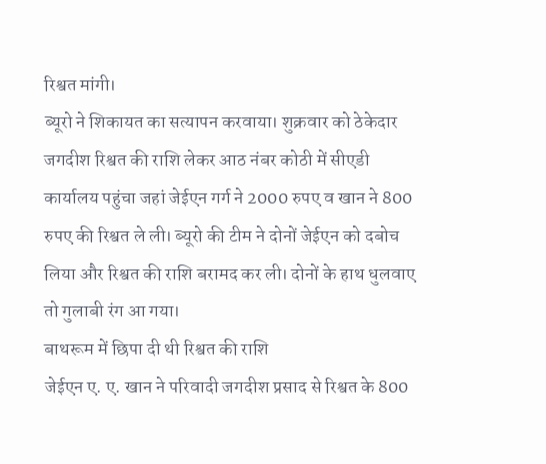रिश्वत मांगी।
ब्यूरो ने शिकायत का सत्यापन करवाया। शुक्रवार को ठेकेदार जगदीश रिश्वत की राशि लेकर आठ नंबर कोठी में सीएडी कार्यालय पहुंचा जहां जेईएन गर्ग ने 2000 रुपए व खान ने 800 रुपए की रिश्वत ले ली। ब्यूरो की टीम ने दोनों जेईएन को दबोच लिया और रिश्वत की राशि बरामद कर ली। दोनों के हाथ धुलवाए तो गुलाबी रंग आ गया।
बाथरूम में छिपा दी थी रिश्वत की राशि
जेईएन ए. ए. खान ने परिवादी जगदीश प्रसाद से रिश्वत के 800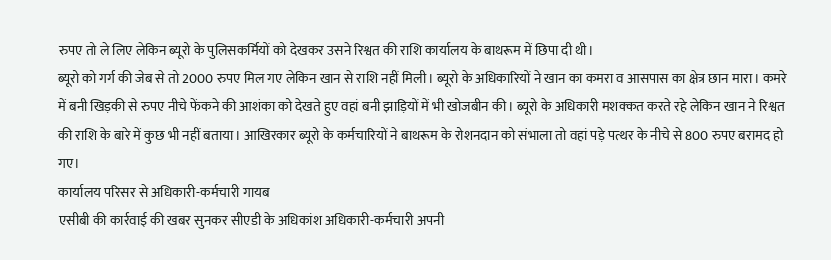रुपए तो ले लिए लेकिन ब्यूरो के पुलिसकर्मियों को देखकर उसने रिश्वत की राशि कार्यालय के बाथरूम में छिपा दी थी।
ब्यूरो को गर्ग की जेब से तो 2000 रुपए मिल गए लेकिन खान से राशि नहीं मिली। ब्यूरो के अधिकारियों ने खान का कमरा व आसपास का क्षेत्र छान मारा। कमरे में बनी खिड़की से रुपए नीचे फेंकने की आशंका को देखते हुए वहां बनी झाड़ियों में भी खोजबीन की। ब्यूरो के अधिकारी मशक्कत करते रहे लेकिन खान ने रिश्वत की राशि के बारे में कुछ भी नहीं बताया। आखिरकार ब्यूरो के कर्मचारियों ने बाथरूम के रोशनदान को संभाला तो वहां पड़े पत्थर के नीचे से 800 रुपए बरामद हो गए।
कार्यालय परिसर से अधिकारी-कर्मचारी गायब
एसीबी की कार्रवाई की खबर सुनकर सीएडी के अधिकांश अधिकारी-कर्मचारी अपनी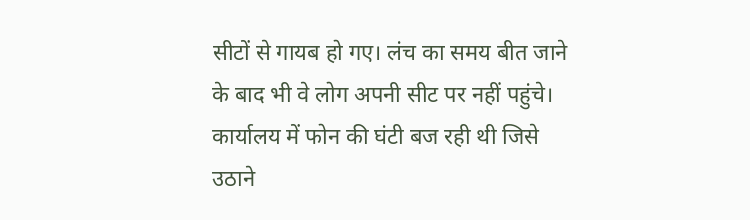सीटों से गायब हो गए। लंच का समय बीत जाने के बाद भी वे लोग अपनी सीट पर नहीं पहुंचे। कार्यालय में फोन की घंटी बज रही थी जिसे उठाने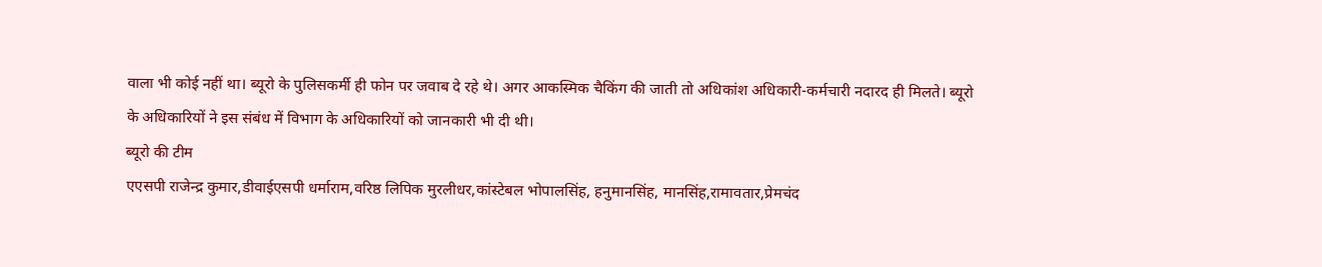वाला भी कोई नहीं था। ब्यूरो के पुलिसकर्मी ही फोन पर जवाब दे रहे थे। अगर आकस्मिक चैकिंग की जाती तो अधिकांश अधिकारी-कर्मचारी नदारद ही मिलते। ब्यूरो के अधिकारियों ने इस संबंध में विभाग के अधिकारियों को जानकारी भी दी थी।
ब्यूरो की टीम
एएसपी राजेन्द्र कुमार,डीवाईएसपी धर्माराम,वरिष्ठ लिपिक मुरलीधर,कांस्टेबल भोपालसिंह, हनुमानसिंह, मानसिंह,रामावतार,प्रेमचंद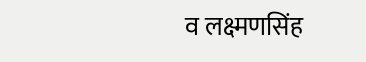व लक्ष्मणसिंह